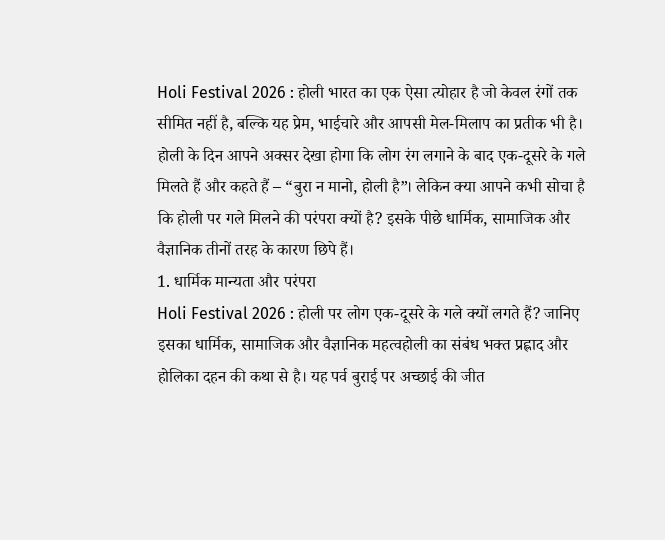Holi Festival 2026 : होली भारत का एक ऐसा त्योहार है जो केवल रंगों तक सीमित नहीं है, बल्कि यह प्रेम, भाईचारे और आपसी मेल-मिलाप का प्रतीक भी है। होली के दिन आपने अक्सर देखा होगा कि लोग रंग लगाने के बाद एक-दूसरे के गले मिलते हैं और कहते हैं – “बुरा न मानो, होली है”। लेकिन क्या आपने कभी सोचा है कि होली पर गले मिलने की परंपरा क्यों है? इसके पीछे धार्मिक, सामाजिक और वैज्ञानिक तीनों तरह के कारण छिपे हैं।
1. धार्मिक मान्यता और परंपरा
Holi Festival 2026 : होली पर लोग एक-दूसरे के गले क्यों लगते हैं? जानिए इसका धार्मिक, सामाजिक और वैज्ञानिक महत्वहोली का संबंध भक्त प्रह्लाद और होलिका दहन की कथा से है। यह पर्व बुराई पर अच्छाई की जीत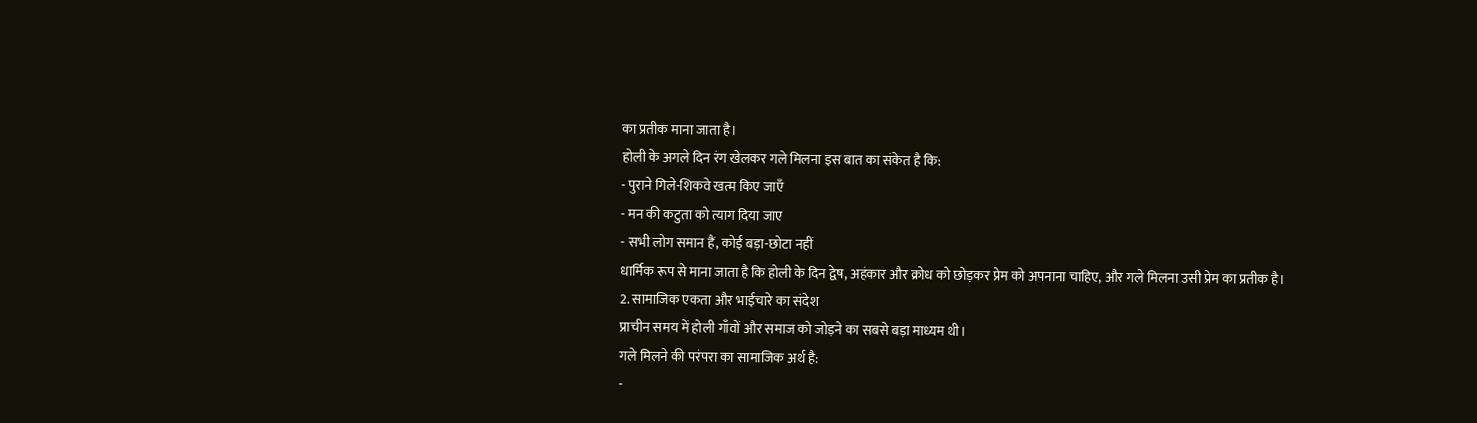का प्रतीक माना जाता है।
होली के अगले दिन रंग खेलकर गले मिलना इस बात का संकेत है कि:
- पुराने गिले-शिकवे खत्म किए जाएँ
- मन की कटुता को त्याग दिया जाए
- सभी लोग समान हैं, कोई बड़ा-छोटा नहीं
धार्मिक रूप से माना जाता है कि होली के दिन द्वेष, अहंकार और क्रोध को छोड़कर प्रेम को अपनाना चाहिए, और गले मिलना उसी प्रेम का प्रतीक है।
2. सामाजिक एकता और भाईचारे का संदेश
प्राचीन समय में होली गाँवों और समाज को जोड़ने का सबसे बड़ा माध्यम थी।
गले मिलने की परंपरा का सामाजिक अर्थ है:
-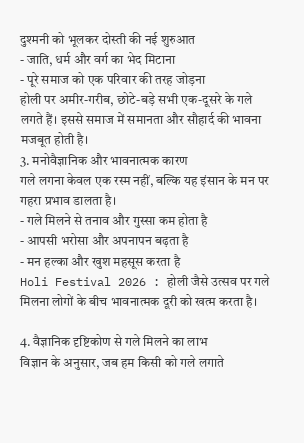दुश्मनी को भूलकर दोस्ती की नई शुरुआत
- जाति, धर्म और वर्ग का भेद मिटाना
- पूरे समाज को एक परिवार की तरह जोड़ना
होली पर अमीर-गरीब, छोटे-बड़े सभी एक-दूसरे के गले लगते हैं। इससे समाज में समानता और सौहार्द की भावना मजबूत होती है।
3. मनोवैज्ञानिक और भावनात्मक कारण
गले लगना केवल एक रस्म नहीं, बल्कि यह इंसान के मन पर गहरा प्रभाव डालता है।
- गले मिलने से तनाव और गुस्सा कम होता है
- आपसी भरोसा और अपनापन बढ़ता है
- मन हल्का और खुश महसूस करता है
Holi Festival 2026 : होली जैसे उत्सव पर गले मिलना लोगों के बीच भावनात्मक दूरी को खत्म करता है।

4. वैज्ञानिक दृष्टिकोण से गले मिलने का लाभ
विज्ञान के अनुसार, जब हम किसी को गले लगाते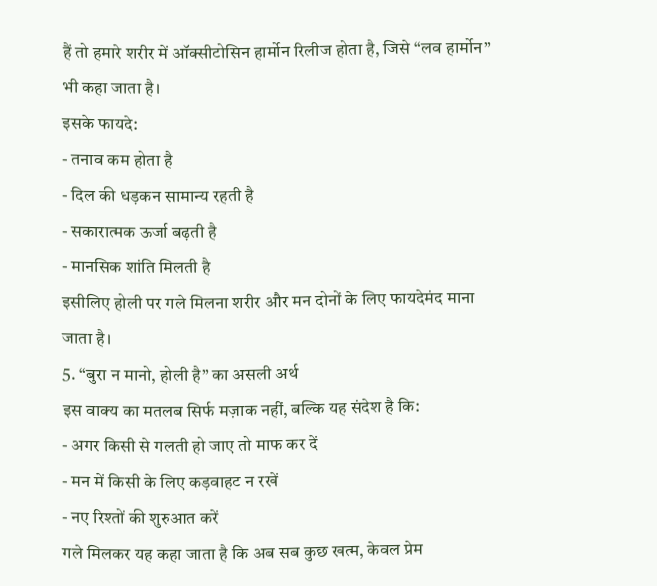हैं तो हमारे शरीर में ऑक्सीटोसिन हार्मोन रिलीज होता है, जिसे “लव हार्मोन” भी कहा जाता है।
इसके फायदे:
- तनाव कम होता है
- दिल की धड़कन सामान्य रहती है
- सकारात्मक ऊर्जा बढ़ती है
- मानसिक शांति मिलती है
इसीलिए होली पर गले मिलना शरीर और मन दोनों के लिए फायदेमंद माना जाता है।
5. “बुरा न मानो, होली है” का असली अर्थ
इस वाक्य का मतलब सिर्फ मज़ाक नहीं, बल्कि यह संदेश है कि:
- अगर किसी से गलती हो जाए तो माफ कर दें
- मन में किसी के लिए कड़वाहट न रखें
- नए रिश्तों की शुरुआत करें
गले मिलकर यह कहा जाता है कि अब सब कुछ खत्म, केवल प्रेम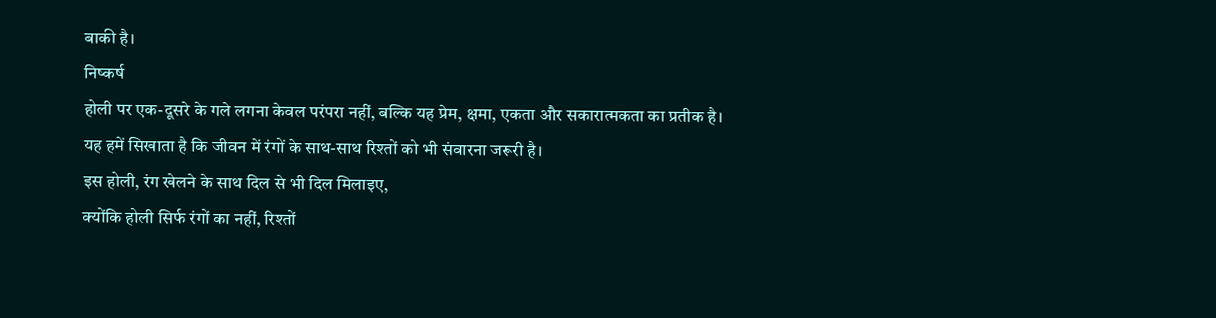बाकी है।
निष्कर्ष
होली पर एक-दूसरे के गले लगना केवल परंपरा नहीं, बल्कि यह प्रेम, क्षमा, एकता और सकारात्मकता का प्रतीक है। यह हमें सिखाता है कि जीवन में रंगों के साथ-साथ रिश्तों को भी संवारना जरूरी है।
इस होली, रंग खेलने के साथ दिल से भी दिल मिलाइए,
क्योंकि होली सिर्फ रंगों का नहीं, रिश्तों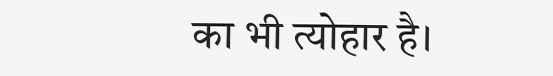का भी त्योहार है।